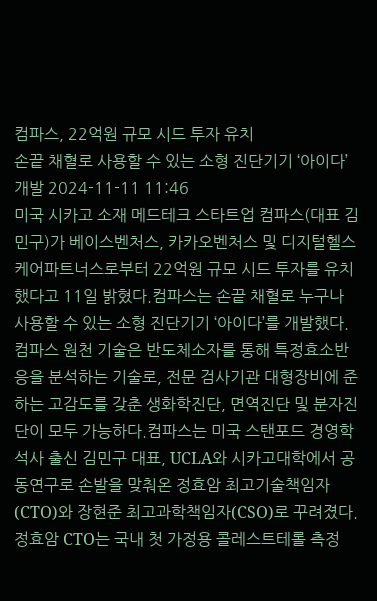컴파스, 22억원 규모 시드 투자 유치
손끝 채혈로 사용할 수 있는 소형 진단기기 ‘아이다’ 개발 2024-11-11 11:46
미국 시카고 소재 메드테크 스타트업 컴파스(대표 김민구)가 베이스벤처스, 카카오벤처스 및 디지털헬스케어파트너스로부터 22억원 규모 시드 투자를 유치했다고 11일 밝혔다.컴파스는 손끝 채혈로 누구나 사용할 수 있는 소형 진단기기 ‘아이다’를 개발했다. 컴파스 원천 기술은 반도체소자를 통해 특정효소반응을 분석하는 기술로, 전문 검사기관 대형장비에 준하는 고감도를 갖춘 생화학진단, 면역진단 및 분자진단이 모두 가능하다.컴파스는 미국 스탠포드 경영학 석사 출신 김민구 대표, UCLA와 시카고대학에서 공동연구로 손발을 맞춰온 정효암 최고기술책임자(CTO)와 장현준 최고과학책임자(CSO)로 꾸려졌다. 정효암 CTO는 국내 첫 가정용 콜레스트테롤 측정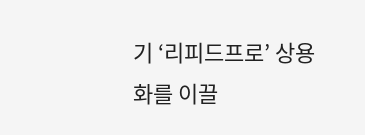기 ‘리피드프로’ 상용화를 이끌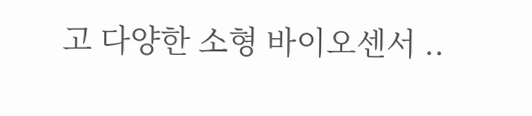고 다양한 소형 바이오센서 ..